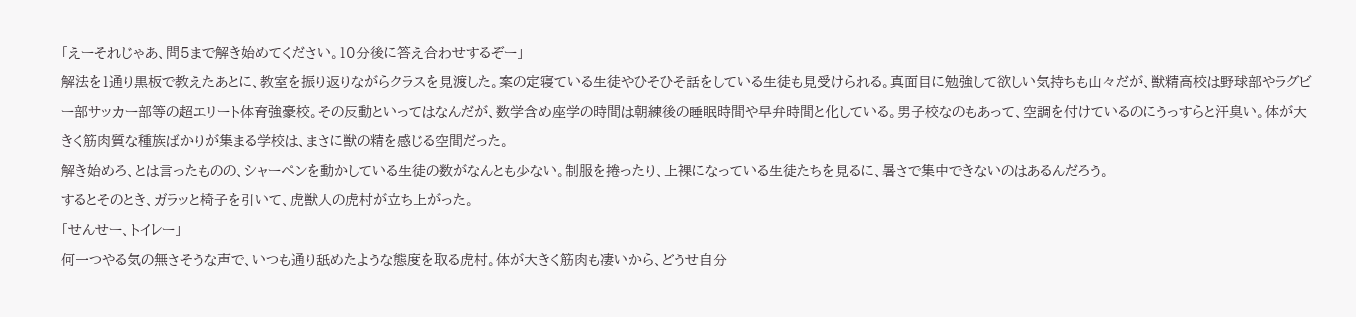「えーそれじゃあ、問5まで解き始めてください。10分後に答え合わせするぞー」
解法を1通り黒板で教えたあとに、教室を振り返りながらクラスを見渡した。案の定寝ている生徒やひそひそ話をしている生徒も見受けられる。真面目に勉強して欲しい気持ちも山々だが、獣精高校は野球部やラグビー部サッカー部等の超エリート体育強豪校。その反動といってはなんだが、数学含め座学の時間は朝練後の睡眠時間や早弁時間と化している。男子校なのもあって、空調を付けているのにうっすらと汗臭い。体が大きく筋肉質な種族ばかりが集まる学校は、まさに獣の精を感じる空間だった。
解き始めろ、とは言ったものの、シャーペンを動かしている生徒の数がなんとも少ない。制服を捲ったり、上裸になっている生徒たちを見るに、暑さで集中できないのはあるんだろう。
するとそのとき、ガラッと椅子を引いて、虎獣人の虎村が立ち上がった。
「せんせー、トイレー」
何一つやる気の無さそうな声で、いつも通り舐めたような態度を取る虎村。体が大きく筋肉も凄いから、どうせ自分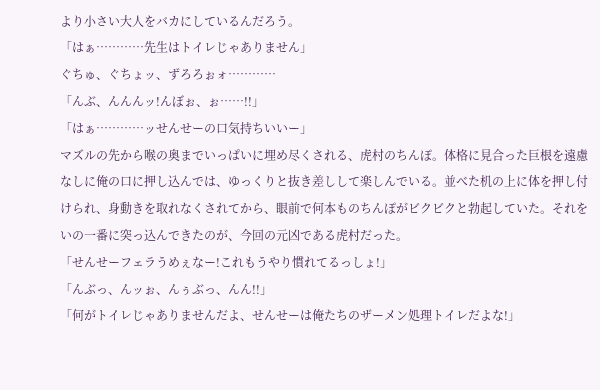より小さい大人をバカにしているんだろう。
「はぁ…………先生はトイレじゃありません」
ぐちゅ、ぐちょッ、ずろろぉォ…………
「んぶ、んんんッ!んぼぉ、ぉ……!!」
「はぁ…………ッせんせーの口気持ちいいー」
マズルの先から喉の奥までいっぱいに埋め尽くされる、虎村のちんぽ。体格に見合った巨根を遠慮なしに俺の口に押し込んでは、ゆっくりと抜き差しして楽しんでいる。並べた机の上に体を押し付けられ、身動きを取れなくされてから、眼前で何本ものちんぽがビクビクと勃起していた。それをいの一番に突っ込んできたのが、今回の元凶である虎村だった。
「せんせーフェラうめぇなー!これもうやり慣れてるっしょ!」
「んぶっ、んッぉ、んぅぶっ、んん!!」
「何がトイレじゃありませんだよ、せんせーは俺たちのザーメン処理トイレだよな!」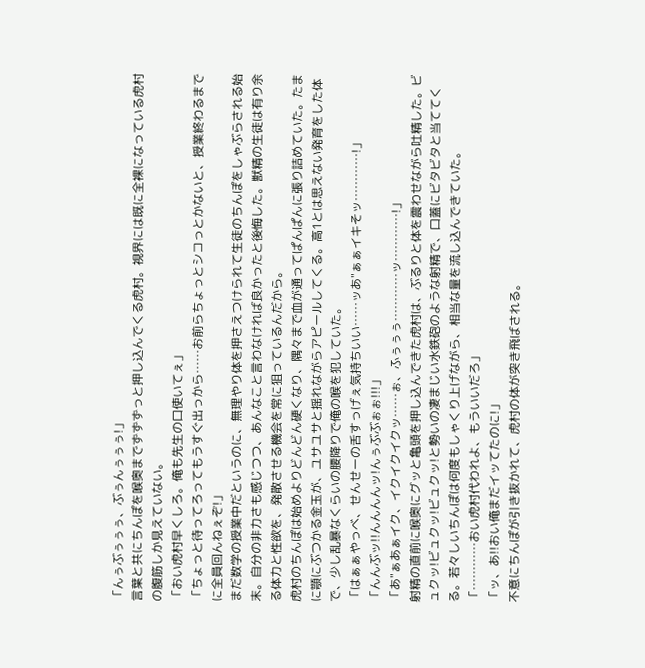「んぅぶぅぅぅ、ぶぅんぅぅぅ!」
言葉と共にちんぽを喉奥までずずずっと押し込んでくる虎村。視界には既に全裸になっている虎村の腹筋しか見えていない。
「おい虎村早くしろ。俺も先生の口使いてぇ」
「ちょっと待ってろってもうすぐ出っから……お前らちょっとシコっとかないと、授業終わるまでに全員回んねぇぞ!」
まだ数学の授業中だというのに、無理やり体を押さえつけられて生徒のちんぽをしゃぶらされる始末。自分の非力さも感じつつ、あんなこと言わなければ良かったと後悔した。獣精の生徒は有り余る体力と性欲を、発散させる機会を常に狙っているんだから。
虎村のちんぽは始めよりどんどん硬くなり、隅々まで血が通ってぱんぱんに張り詰めていた。たまに顎にぶつかる金玉が、ユサユサと揺れながらアピールしてくる。高1とは思えない発育をした体で、少し乱暴なくらいの腰降りで俺の喉を犯していた。
「はぁぁやっべ、せんせーの舌すっげぇ気持ちいい……ッあ"ぁぁイキそッ…………!」
「んんぶッ!!んんんんッ!んぅぶぶぉぉ!!!」
「あ"ぁあぁイク、イクイクイクッ……ぉ、ふぅぅぅ…………ッ…………!」
射精の直前に喉奥にグッと亀頭を押し込んできた虎村は、ぶるりと体を震わせながら吐精した。ビュクッ!ビュクッ!ビュクッ!と勢いの凄まじい水鉄砲のような射精で、口蓋にビタビタと当ててくる。若々しいちんぽは何度もしゃくり上げながら、相当な量を流し込んできていた。
「…………おい虎村代われよ、もういいだろ」
「ッ、あ!!おい俺まだイッてたのに!」
不意にちんぽが引き抜かれて、虎村の体が突き飛ばされる。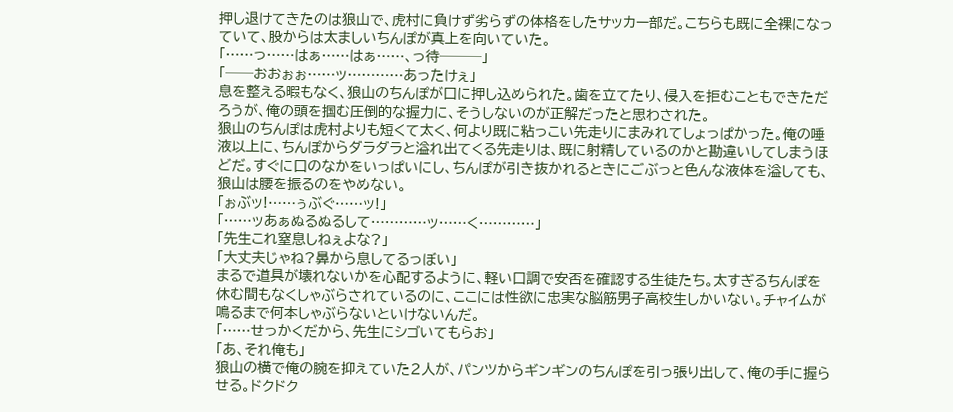押し退けてきたのは狼山で、虎村に負けず劣らずの体格をしたサッカー部だ。こちらも既に全裸になっていて、股からは太ましいちんぽが真上を向いていた。
「……っ……はぁ……はぁ……、っ待───」
「──おおぉぉ……ッ…………あったけぇ」
息を整える暇もなく、狼山のちんぽが口に押し込められた。歯を立てたり、侵入を拒むこともできただろうが、俺の頭を掴む圧倒的な握力に、そうしないのが正解だったと思わされた。
狼山のちんぽは虎村よりも短くて太く、何より既に粘っこい先走りにまみれてしょっぱかった。俺の唾液以上に、ちんぽからダラダラと溢れ出てくる先走りは、既に射精しているのかと勘違いしてしまうほどだ。すぐに口のなかをいっぱいにし、ちんぽが引き抜かれるときにごぶっと色んな液体を溢しても、狼山は腰を振るのをやめない。
「ぉぶッ!……ぅぶぐ……ッ!」
「……ッあぁぬるぬるして…………ッ……く…………」
「先生これ窒息しねぇよな?」
「大丈夫じゃね?鼻から息してるっぼい」
まるで道具が壊れないかを心配するように、軽い口調で安否を確認する生徒たち。太すぎるちんぽを休む間もなくしゃぶらされているのに、ここには性欲に忠実な脳筋男子高校生しかいない。チャイムが鳴るまで何本しゃぶらないといけないんだ。
「……せっかくだから、先生にシゴいてもらお」
「あ、それ俺も」
狼山の横で俺の腕を抑えていた2人が、パンツからギンギンのちんぽを引っ張り出して、俺の手に握らせる。ドクドク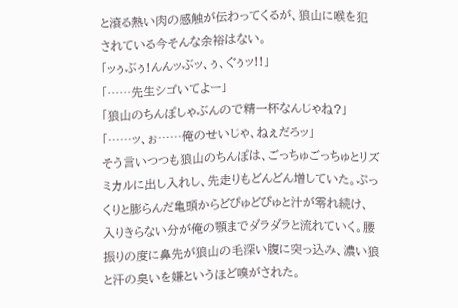と滾る熱い肉の感触が伝わってくるが、狼山に喉を犯されている今そんな余裕はない。
「ッぅぶぅ!んんッぶッ、ぅ、ぐぅッ!!」
「……先生シゴいてよー」
「狼山のちんぽしゃぶんので精一杯なんじゃね?」
「……ッ、ぉ……俺のせいじゃ、ねぇだろッ」
そう言いつつも狼山のちんぽは、ごっちゅごっちゅとリズミカルに出し入れし、先走りもどんどん増していた。ぷっくりと膨らんだ亀頭からどぴゅどぴゅと汁が零れ続け、入りきらない分が俺の顎までダラダラと流れていく。腰振りの度に鼻先が狼山の毛深い腹に突っ込み、濃い狼と汗の臭いを嫌というほど嗅がされた。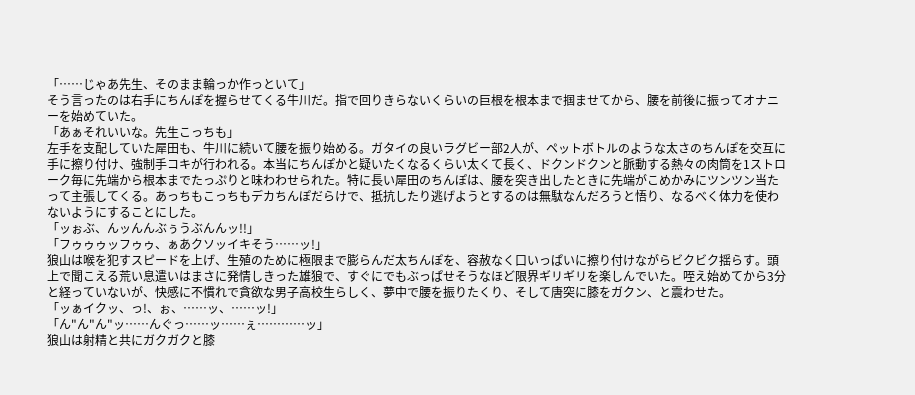「……じゃあ先生、そのまま輪っか作っといて」
そう言ったのは右手にちんぽを握らせてくる牛川だ。指で回りきらないくらいの巨根を根本まで掴ませてから、腰を前後に振ってオナニーを始めていた。
「あぁそれいいな。先生こっちも」
左手を支配していた犀田も、牛川に続いて腰を振り始める。ガタイの良いラグビー部2人が、ペットボトルのような太さのちんぽを交互に手に擦り付け、強制手コキが行われる。本当にちんぽかと疑いたくなるくらい太くて長く、ドクンドクンと脈動する熱々の肉筒を1ストローク毎に先端から根本までたっぷりと味わわせられた。特に長い犀田のちんぽは、腰を突き出したときに先端がこめかみにツンツン当たって主張してくる。あっちもこっちもデカちんぽだらけで、抵抗したり逃げようとするのは無駄なんだろうと悟り、なるべく体力を使わないようにすることにした。
「ッぉぶ、んッんんぶぅうぶんんッ!!」
「フゥゥゥッフゥゥ、ぁあクソッイキそう……ッ!」
狼山は喉を犯すスピードを上げ、生殖のために極限まで膨らんだ太ちんぽを、容赦なく口いっぱいに擦り付けながらビクビク揺らす。頭上で聞こえる荒い息遣いはまさに発情しきった雄狼で、すぐにでもぶっぱせそうなほど限界ギリギリを楽しんでいた。咥え始めてから3分と経っていないが、快感に不慣れで貪欲な男子高校生らしく、夢中で腰を振りたくり、そして唐突に膝をガクン、と震わせた。
「ッぁイクッ、っ!、ぉ、……ッ、……ッ!」
「ん"ん"ん"ッ……んぐっ……ッ……ぇ…………ッ」
狼山は射精と共にガクガクと膝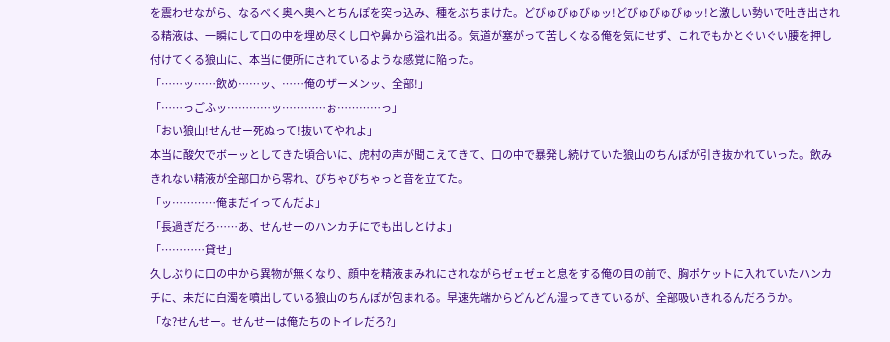を震わせながら、なるべく奥へ奥へとちんぽを突っ込み、種をぶちまけた。どびゅびゅびゅッ!どびゅびゅびゅッ!と激しい勢いで吐き出される精液は、一瞬にして口の中を埋め尽くし口や鼻から溢れ出る。気道が塞がって苦しくなる俺を気にせず、これでもかとぐいぐい腰を押し付けてくる狼山に、本当に便所にされているような感覚に陥った。
「……ッ……飲め……ッ、……俺のザーメンッ、全部!」
「……っごふッ…………ッ…………ぉ…………っ」
「おい狼山!せんせー死ぬって!抜いてやれよ」
本当に酸欠でボーッとしてきた頃合いに、虎村の声が聞こえてきて、口の中で暴発し続けていた狼山のちんぽが引き抜かれていった。飲みきれない精液が全部口から零れ、びちゃびちゃっと音を立てた。
「ッ…………俺まだイってんだよ」
「長過ぎだろ……あ、せんせーのハンカチにでも出しとけよ」
「…………貸せ」
久しぶりに口の中から異物が無くなり、顔中を精液まみれにされながらゼェゼェと息をする俺の目の前で、胸ポケットに入れていたハンカチに、未だに白濁を噴出している狼山のちんぽが包まれる。早速先端からどんどん湿ってきているが、全部吸いきれるんだろうか。
「な?せんせー。せんせーは俺たちのトイレだろ?」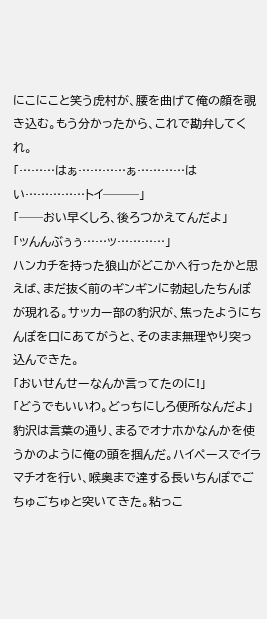にこにこと笑う虎村が、腰を曲げて俺の顔を覗き込む。もう分かったから、これで勘弁してくれ。
「………はぁ…………ぁ…………はい……………トイ───」
「──おい早くしろ、後ろつかえてんだよ」
「ッんんぶぅぅ……ッ…………」
ハンカチを持った狼山がどこかへ行ったかと思えば、まだ抜く前のギンギンに勃起したちんぽが現れる。サッカー部の豹沢が、焦ったようにちんぽを口にあてがうと、そのまま無理やり突っ込んできた。
「おいせんせーなんか言ってたのに!」
「どうでもいいわ。どっちにしろ便所なんだよ」
豹沢は言葉の通り、まるでオナホかなんかを使うかのように俺の頭を掴んだ。ハイペースでイラマチオを行い、喉奥まで達する長いちんぽでごちゅごちゅと突いてきた。粘っこ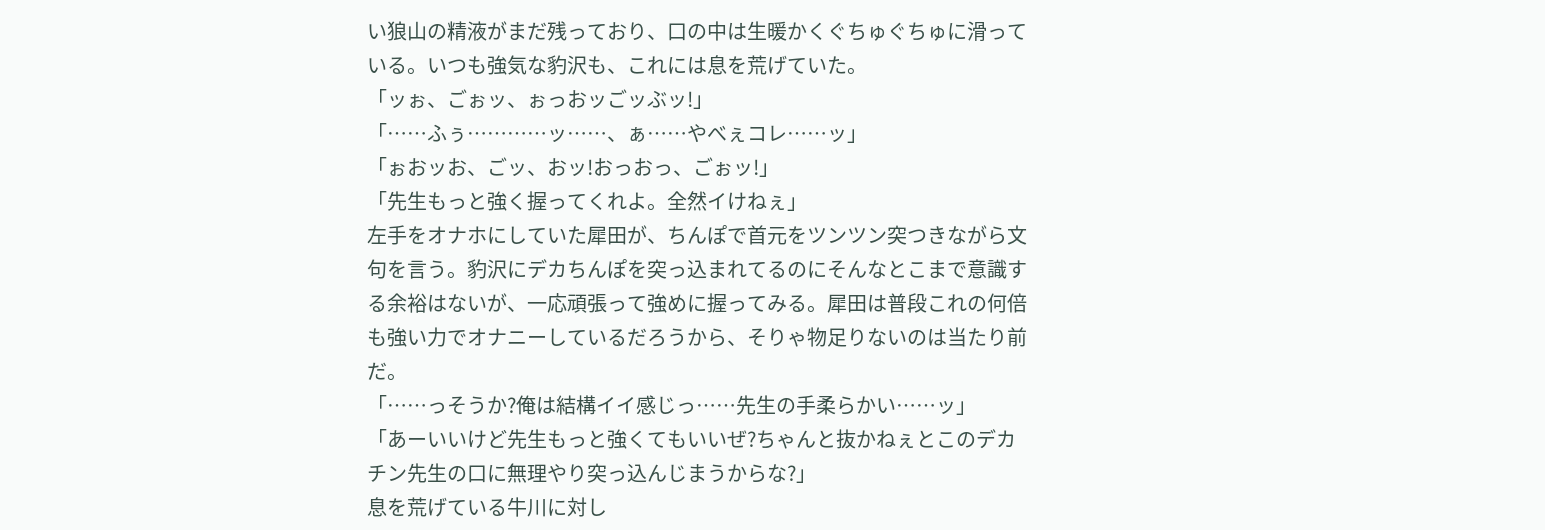い狼山の精液がまだ残っており、口の中は生暖かくぐちゅぐちゅに滑っている。いつも強気な豹沢も、これには息を荒げていた。
「ッぉ、ごぉッ、ぉっおッごッぶッ!」
「……ふぅ…………ッ……、ぁ……やべぇコレ……ッ」
「ぉおッお、ごッ、おッ!おっおっ、ごぉッ!」
「先生もっと強く握ってくれよ。全然イけねぇ」
左手をオナホにしていた犀田が、ちんぽで首元をツンツン突つきながら文句を言う。豹沢にデカちんぽを突っ込まれてるのにそんなとこまで意識する余裕はないが、一応頑張って強めに握ってみる。犀田は普段これの何倍も強い力でオナニーしているだろうから、そりゃ物足りないのは当たり前だ。
「……っそうか?俺は結構イイ感じっ……先生の手柔らかい……ッ」
「あーいいけど先生もっと強くてもいいぜ?ちゃんと抜かねぇとこのデカチン先生の口に無理やり突っ込んじまうからな?」
息を荒げている牛川に対し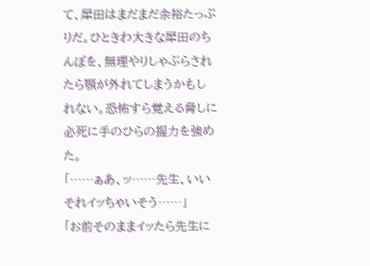て、犀田はまだまだ余裕たっぷりだ。ひときわ大きな犀田のちんぽを、無理やりしゃぶらされたら顎が外れてしまうかもしれない。恐怖すら覚える脅しに必死に手のひらの握力を強めた。
「……ぁあ、ッ……先生、いいそれイッちゃいそう……」
「お前そのままイッたら先生に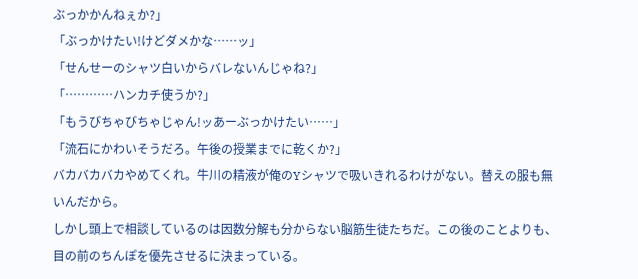ぶっかかんねぇか?」
「ぶっかけたい!けどダメかな……ッ」
「せんせーのシャツ白いからバレないんじゃね?」
「…………ハンカチ使うか?」
「もうびちゃびちゃじゃん!ッあーぶっかけたい……」
「流石にかわいそうだろ。午後の授業までに乾くか?」
バカバカバカやめてくれ。牛川の精液が俺のYシャツで吸いきれるわけがない。替えの服も無いんだから。
しかし頭上で相談しているのは因数分解も分からない脳筋生徒たちだ。この後のことよりも、目の前のちんぽを優先させるに決まっている。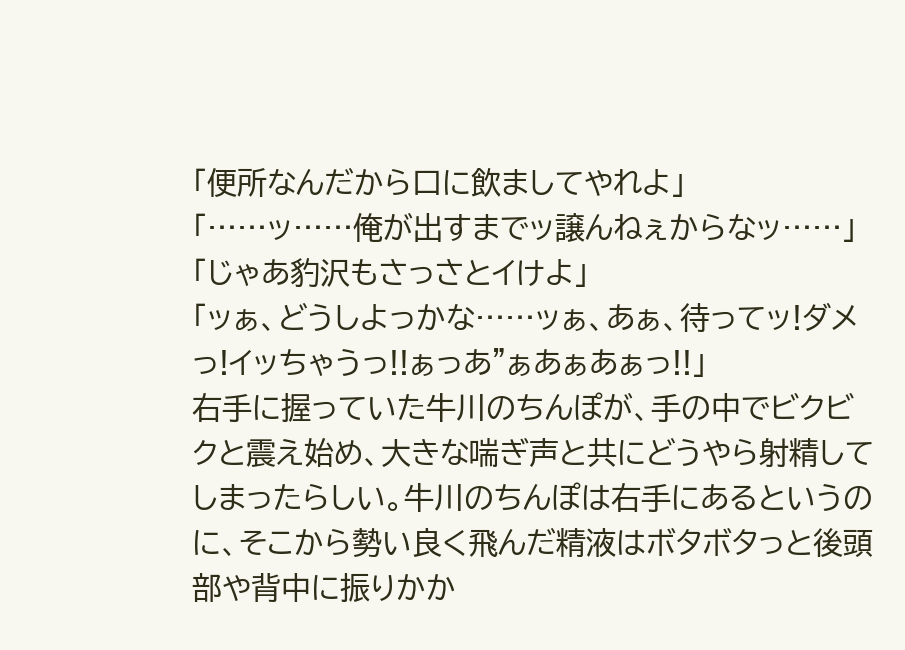「便所なんだから口に飲ましてやれよ」
「……ッ……俺が出すまでッ譲んねぇからなッ……」
「じゃあ豹沢もさっさとイけよ」
「ッぁ、どうしよっかな……ッぁ、あぁ、待ってッ!ダメっ!イッちゃうっ!!ぁっあ"ぁあぁあぁっ!!」
右手に握っていた牛川のちんぽが、手の中でビクビクと震え始め、大きな喘ぎ声と共にどうやら射精してしまったらしい。牛川のちんぽは右手にあるというのに、そこから勢い良く飛んだ精液はボタボタっと後頭部や背中に振りかか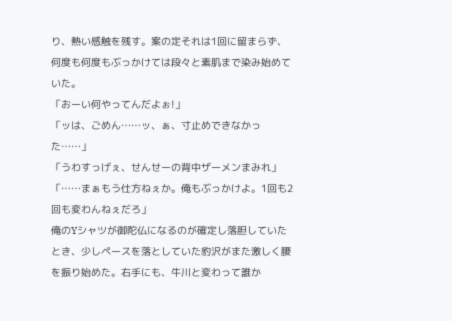り、熱い感触を残す。案の定それは1回に留まらず、何度も何度もぶっかけては段々と素肌まで染み始めていた。
「おーい何やってんだよぉ!」
「ッは、ごめん……ッ、ぁ、寸止めできなかった……」
「うわすっげぇ、せんせーの背中ザーメンまみれ」
「……まぁもう仕方ねぇか。俺もぶっかけよ。1回も2回も変わんねぇだろ」
俺のYシャツが御陀仏になるのが確定し落胆していたとき、少しペースを落としていた豹沢がまた激しく腰を振り始めた。右手にも、牛川と変わって誰か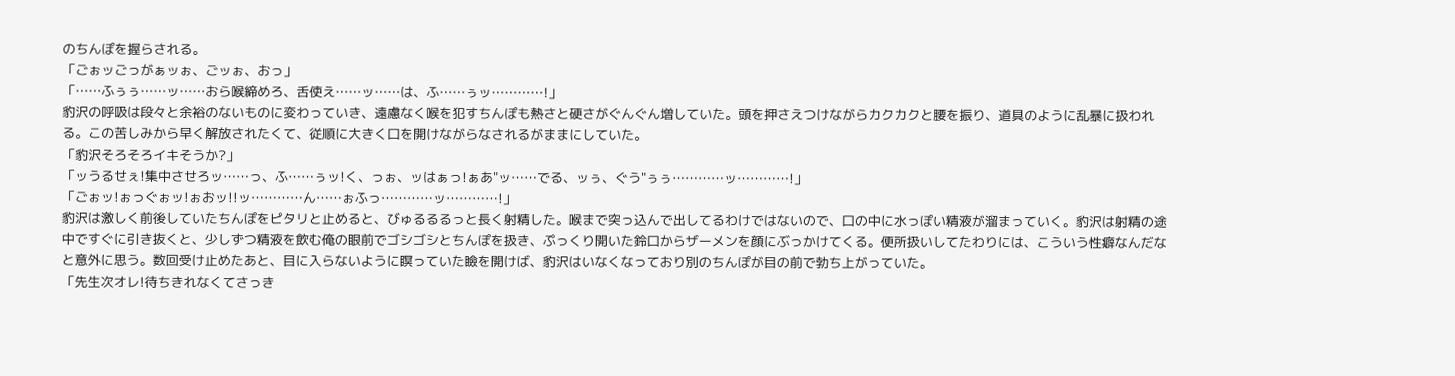のちんぽを握らされる。
「ごぉッごっがぁッぉ、ごッぉ、おっ」
「……ふぅぅ……ッ……おら喉締めろ、舌使え……ッ……は、ふ……ぅッ…………!」
豹沢の呼吸は段々と余裕のないものに変わっていき、遠慮なく喉を犯すちんぽも熱さと硬さがぐんぐん増していた。頭を押さえつけながらカクカクと腰を振り、道具のように乱暴に扱われる。この苦しみから早く解放されたくて、従順に大きく口を開けながらなされるがままにしていた。
「豹沢そろそろイキそうか?」
「ッうるせぇ!集中させろッ……っ、ふ……ぅッ!く、っぉ、ッはぁっ!ぁあ"ッ……でる、ッぅ、ぐう"ぅぅ…………ッ…………!」
「ごぉッ!ぉっぐぉッ!ぉおッ!!ッ…………ん……ぉふっ…………ッ…………!」
豹沢は激しく前後していたちんぽをピタリと止めると、びゅるるるっと長く射精した。喉まで突っ込んで出してるわけではないので、口の中に水っぽい精液が溜まっていく。豹沢は射精の途中ですぐに引き抜くと、少しずつ精液を飲む俺の眼前でゴシゴシとちんぽを扱き、ぷっくり開いた鈴口からザーメンを顔にぶっかけてくる。便所扱いしてたわりには、こういう性癖なんだなと意外に思う。数回受け止めたあと、目に入らないように瞑っていた瞼を開けば、豹沢はいなくなっており別のちんぽが目の前で勃ち上がっていた。
「先生次オレ!待ちきれなくてさっき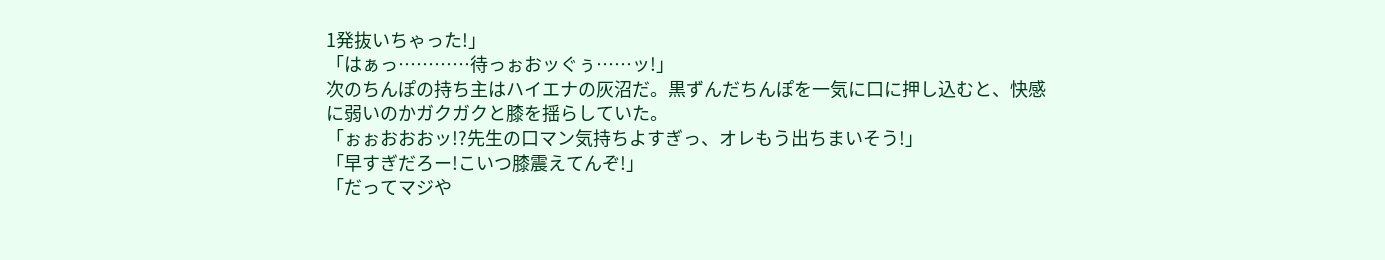1発抜いちゃった!」
「はぁっ…………待っぉおッぐぅ……ッ!」
次のちんぽの持ち主はハイエナの灰沼だ。黒ずんだちんぽを一気に口に押し込むと、快感に弱いのかガクガクと膝を揺らしていた。
「ぉぉおおおッ!?先生の口マン気持ちよすぎっ、オレもう出ちまいそう!」
「早すぎだろー!こいつ膝震えてんぞ!」
「だってマジや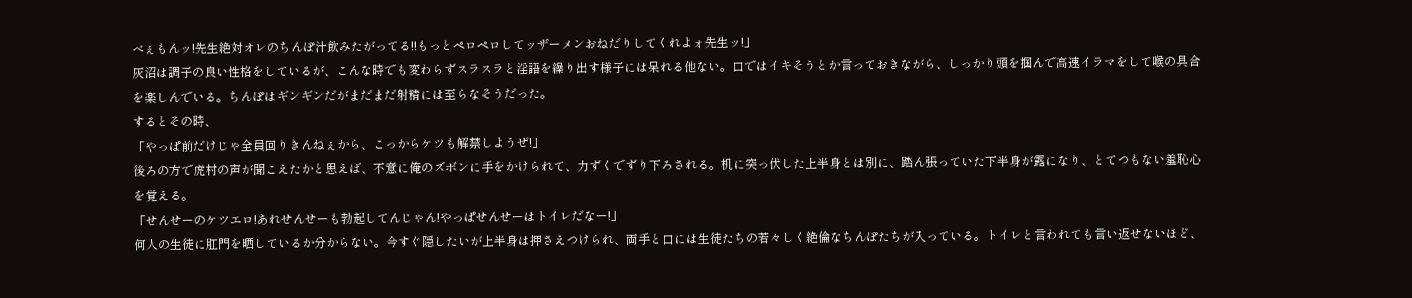べぇもんッ!先生絶対オレのちんぽ汁飲みたがってる!!もっとペロペロしてッザーメンおねだりしてくれよォ先生ッ!」
灰沼は調子の良い性格をしているが、こんな時でも変わらずスラスラと淫語を繰り出す様子には呆れる他ない。口ではイキそうとか言っておきながら、しっかり頭を掴んで高速イラマをして喉の具合を楽しんでいる。ちんぽはギンギンだがまだまだ射精には至らなそうだった。
するとその時、
「やっぱ前だけじゃ全員回りきんねぇから、こっからケツも解禁しようぜ!」
後ろの方で虎村の声が聞こえたかと思えば、不意に俺のズボンに手をかけられて、力ずくでずり下ろされる。机に突っ伏した上半身とは別に、踏ん張っていた下半身が露になり、とてつもない羞恥心を覚える。
「せんせーのケツエロ!あれせんせーも勃起してんじゃん!やっぱせんせーはトイレだなー!」
何人の生徒に肛門を晒しているか分からない。今すぐ隠したいが上半身は押さえつけられ、両手と口には生徒たちの若々しく絶倫なちんぽたちが入っている。トイレと言われても言い返せないほど、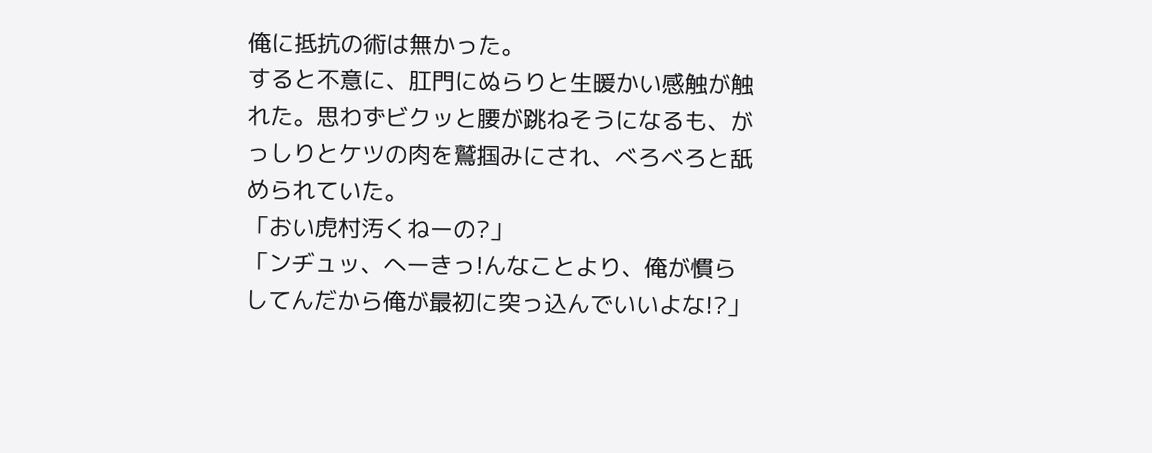俺に抵抗の術は無かった。
すると不意に、肛門にぬらりと生暖かい感触が触れた。思わずビクッと腰が跳ねそうになるも、がっしりとケツの肉を鷲掴みにされ、べろべろと舐められていた。
「おい虎村汚くねーの?」
「ンヂュッ、へーきっ!んなことより、俺が慣らしてんだから俺が最初に突っ込んでいいよな!?」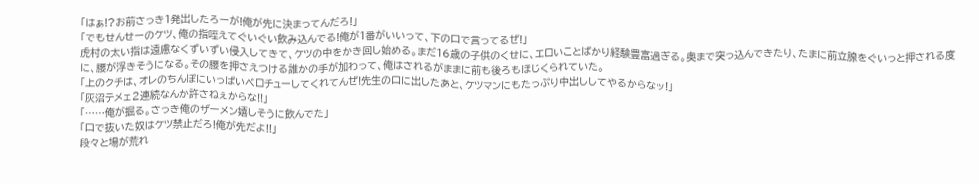「はぁ!?お前さっき1発出したろーが!俺が先に決まってんだろ!」
「でもせんせーのケツ、俺の指咥えてぐいぐい飲み込んでる!俺が1番がいいって、下の口で言ってるぜ!」
虎村の太い指は遠慮なくずいずい侵入してきて、ケツの中をかき回し始める。まだ16歳の子供のくせに、エロいことばかり経験豊富過ぎる。奥まで突っ込んできたり、たまに前立腺をぐいっと押される度に、腰が浮きそうになる。その腰を押さえつける誰かの手が加わって、俺はされるがままに前も後ろもほじくられていた。
「上のクチは、オレのちんぽにいっぱいベロチューしてくれてんぜ!先生の口に出したあと、ケツマンにもたっぷり中出ししてやるからなッ!」
「灰沼テメェ2連続なんか許さねぇからな!!」
「……俺が掘る。さっき俺のザーメン嬉しそうに飲んでた」
「口で抜いた奴はケツ禁止だろ!俺が先だよ!!」
段々と場が荒れ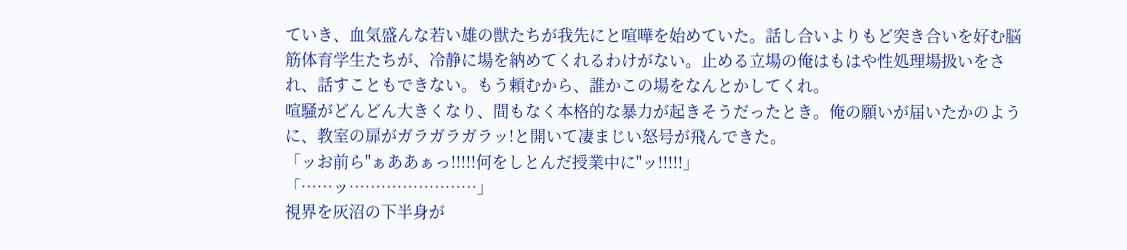ていき、血気盛んな若い雄の獣たちが我先にと喧嘩を始めていた。話し合いよりもど突き合いを好む脳筋体育学生たちが、冷静に場を納めてくれるわけがない。止める立場の俺はもはや性処理場扱いをされ、話すこともできない。もう頼むから、誰かこの場をなんとかしてくれ。
喧騒がどんどん大きくなり、間もなく本格的な暴力が起きそうだったとき。俺の願いが届いたかのように、教室の扉がガラガラガラッ!と開いて凄まじい怒号が飛んできた。
「ッお前ら"ぁああぁっ!!!!!何をしとんだ授業中に"ッ!!!!!」
「……ッ……………………」
視界を灰沼の下半身が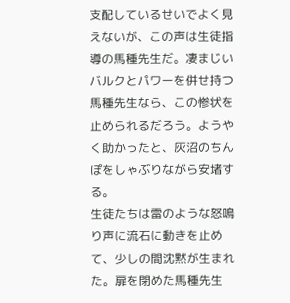支配しているせいでよく見えないが、この声は生徒指導の馬種先生だ。凄まじいバルクとパワーを併せ持つ馬種先生なら、この惨状を止められるだろう。ようやく助かったと、灰沼のちんぽをしゃぶりながら安堵する。
生徒たちは雷のような怒鳴り声に流石に動きを止めて、少しの間沈黙が生まれた。扉を閉めた馬種先生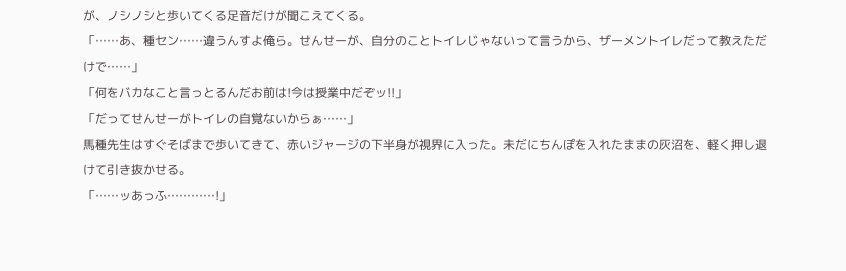が、ノシノシと歩いてくる足音だけが聞こえてくる。
「……あ、種セン……違うんすよ俺ら。せんせーが、自分のことトイレじゃないって言うから、ザーメントイレだって教えただけで……」
「何をバカなこと言っとるんだお前は!今は授業中だぞッ!!」
「だってせんせーがトイレの自覚ないからぁ……」
馬種先生はすぐそばまで歩いてきて、赤いジャージの下半身が視界に入った。未だにちんぽを入れたままの灰沼を、軽く押し退けて引き抜かせる。
「……ッあっふ…………!」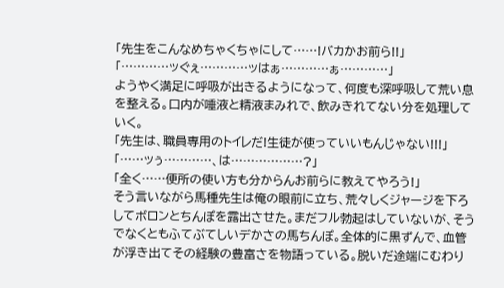「先生をこんなめちゃくちゃにして……!バカかお前ら!!」
「…………ッぐぇ…………ッはぁ…………ぁ…………」
ようやく満足に呼吸が出きるようになって、何度も深呼吸して荒い息を整える。口内が唾液と精液まみれで、飲みきれてない分を処理していく。
「先生は、職員専用のトイレだ!生徒が使っていいもんじゃない!!!」
「……ッぅ…………、は………………?」
「全く……便所の使い方も分からんお前らに教えてやろう!」
そう言いながら馬種先生は俺の眼前に立ち、荒々しくジャージを下ろしてボロンとちんぽを露出させた。まだフル勃起はしていないが、そうでなくともふてぶてしいデかさの馬ちんぽ。全体的に黒ずんで、血管が浮き出てその経験の豊富さを物語っている。脱いだ途端にむわり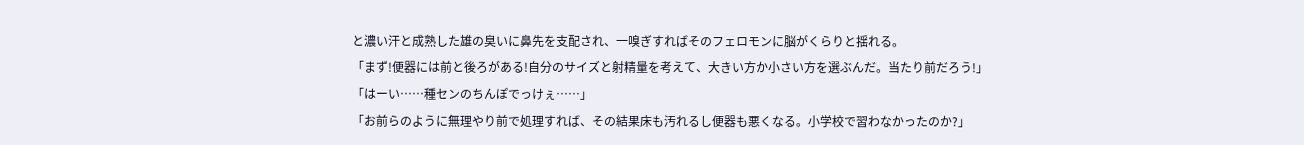と濃い汗と成熟した雄の臭いに鼻先を支配され、一嗅ぎすればそのフェロモンに脳がくらりと揺れる。
「まず!便器には前と後ろがある!自分のサイズと射精量を考えて、大きい方か小さい方を選ぶんだ。当たり前だろう!」
「はーい……種センのちんぽでっけぇ……」
「お前らのように無理やり前で処理すれば、その結果床も汚れるし便器も悪くなる。小学校で習わなかったのか?」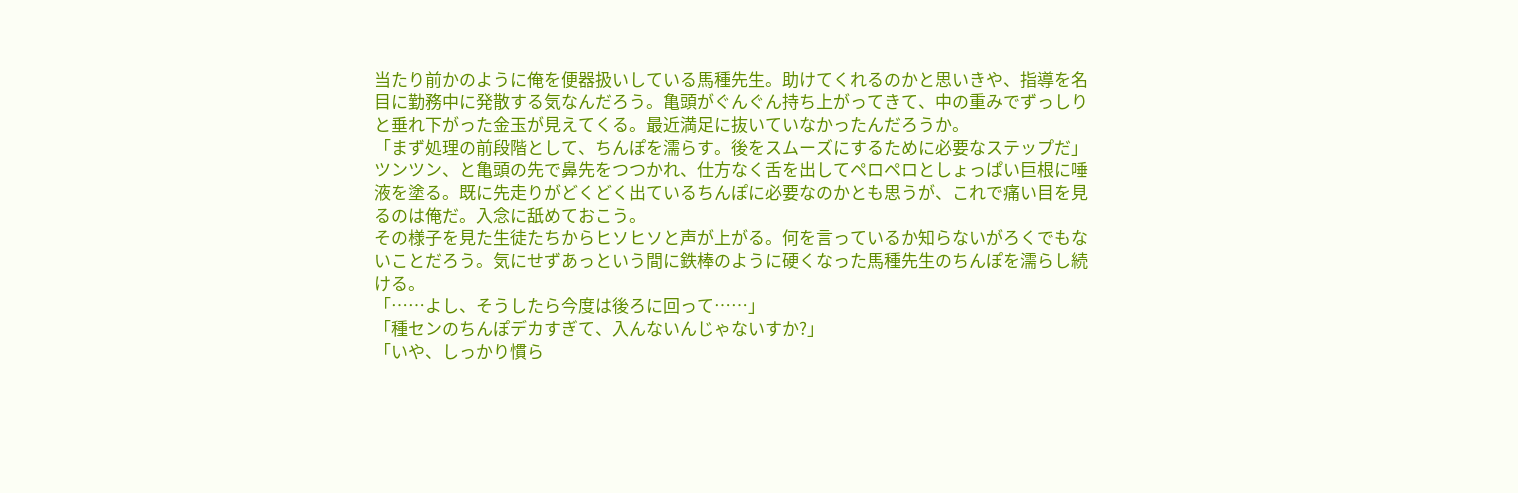当たり前かのように俺を便器扱いしている馬種先生。助けてくれるのかと思いきや、指導を名目に勤務中に発散する気なんだろう。亀頭がぐんぐん持ち上がってきて、中の重みでずっしりと垂れ下がった金玉が見えてくる。最近満足に抜いていなかったんだろうか。
「まず処理の前段階として、ちんぽを濡らす。後をスムーズにするために必要なステップだ」
ツンツン、と亀頭の先で鼻先をつつかれ、仕方なく舌を出してペロペロとしょっぱい巨根に唾液を塗る。既に先走りがどくどく出ているちんぽに必要なのかとも思うが、これで痛い目を見るのは俺だ。入念に舐めておこう。
その様子を見た生徒たちからヒソヒソと声が上がる。何を言っているか知らないがろくでもないことだろう。気にせずあっという間に鉄棒のように硬くなった馬種先生のちんぽを濡らし続ける。
「……よし、そうしたら今度は後ろに回って……」
「種センのちんぽデカすぎて、入んないんじゃないすか?」
「いや、しっかり慣ら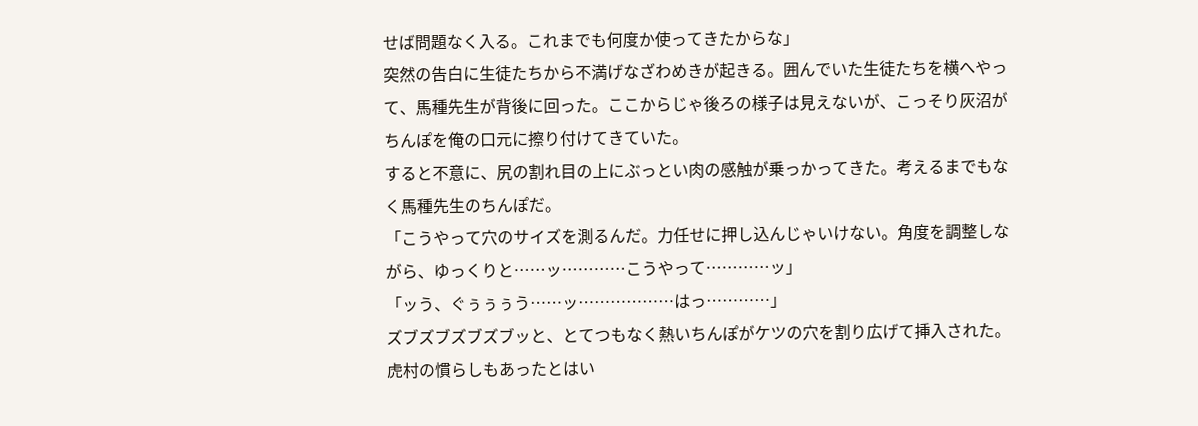せば問題なく入る。これまでも何度か使ってきたからな」
突然の告白に生徒たちから不満げなざわめきが起きる。囲んでいた生徒たちを横へやって、馬種先生が背後に回った。ここからじゃ後ろの様子は見えないが、こっそり灰沼がちんぽを俺の口元に擦り付けてきていた。
すると不意に、尻の割れ目の上にぶっとい肉の感触が乗っかってきた。考えるまでもなく馬種先生のちんぽだ。
「こうやって穴のサイズを測るんだ。力任せに押し込んじゃいけない。角度を調整しながら、ゆっくりと……ッ…………こうやって…………ッ」
「ッう、ぐぅぅぅう……ッ………………はっ…………」
ズブズブズブズブッと、とてつもなく熱いちんぽがケツの穴を割り広げて挿入された。虎村の慣らしもあったとはい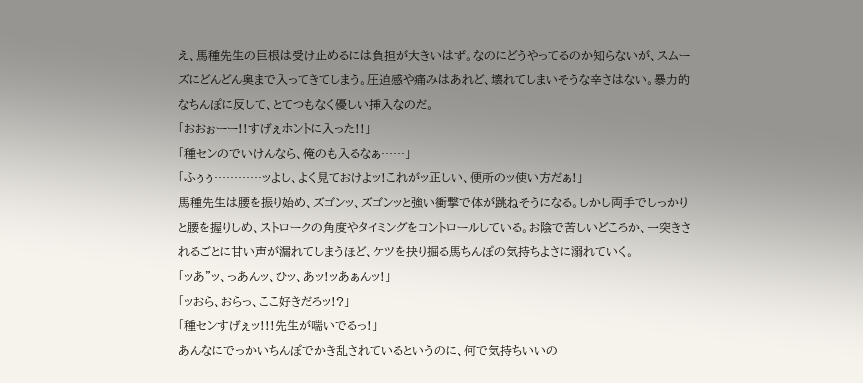え、馬種先生の巨根は受け止めるには負担が大きいはず。なのにどうやってるのか知らないが、スムーズにどんどん奥まで入ってきてしまう。圧迫感や痛みはあれど、壊れてしまいそうな辛さはない。暴力的なちんぽに反して、とてつもなく優しい挿入なのだ。
「おおぉーー!!すげぇホントに入った!!」
「種センのでいけんなら、俺のも入るなぁ……」
「ふぅぅ…………ッよし、よく見ておけよッ!これがッ正しい、便所のッ使い方だぁ!」
馬種先生は腰を振り始め、ズゴンッ、ズゴンッと強い衝撃で体が跳ねそうになる。しかし両手でしっかりと腰を握りしめ、ストロークの角度やタイミングをコントロールしている。お陰で苦しいどころか、一突きされるごとに甘い声が漏れてしまうほど、ケツを抉り掘る馬ちんぽの気持ちよさに溺れていく。
「ッあ"ッ、っあんッ、ひッ、あッ!ッあぁんッ!」
「ッおら、おらっ、ここ好きだろッ!?」
「種センすげぇッ!!!先生が喘いでるっ!」
あんなにでっかいちんぽでかき乱されているというのに、何で気持ちいいの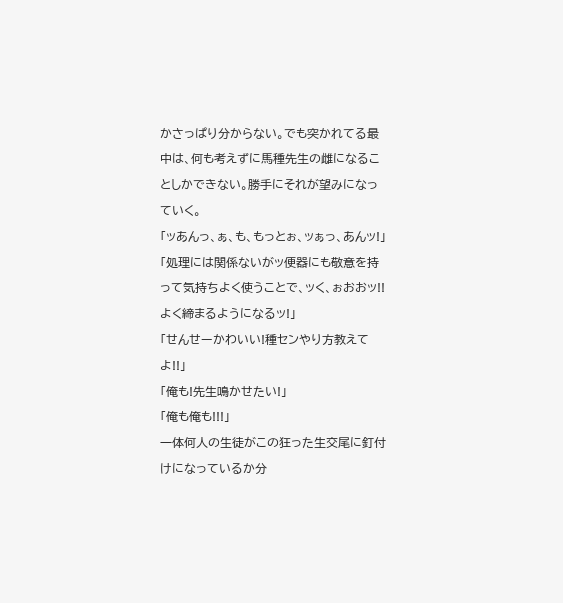かさっぱり分からない。でも突かれてる最中は、何も考えずに馬種先生の雌になることしかできない。勝手にそれが望みになっていく。
「ッあんっ、ぁ、も、もっとぉ、ッぁっ、あんッ!」
「処理には関係ないがッ便器にも敬意を持って気持ちよく使うことで、ッく、ぉおおッ!!よく締まるようになるッ!」
「せんせーかわいい!種センやり方教えてよ!!」
「俺も!先生鳴かせたい!」
「俺も俺も!!!」
一体何人の生徒がこの狂った生交尾に釘付けになっているか分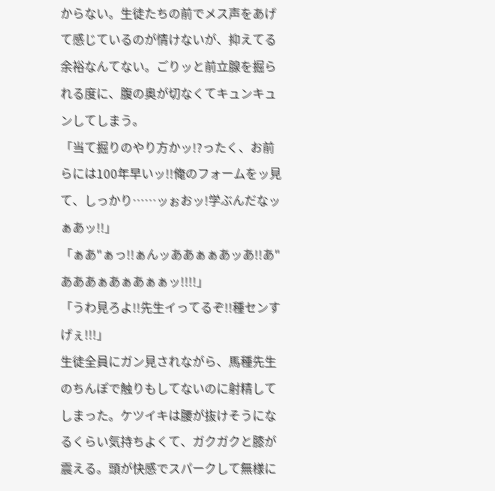からない。生徒たちの前でメス声をあげて感じているのが情けないが、抑えてる余裕なんてない。ごりッと前立腺を掘られる度に、腹の奥が切なくてキュンキュンしてしまう。
「当て掘りのやり方かッ!?ったく、お前らには100年早いッ!!俺のフォームをッ見て、しっかり……ッぉおッ!学ぶんだなッぁあッ!!」
「ぁあ"ぁっ!!ぁんッああぁぁあッあ!!あ"あああぁあぁあぁぁッ!!!!」
「うわ見ろよ!!先生イってるぞ!!種センすげぇ!!!」
生徒全員にガン見されながら、馬種先生のちんぽで触りもしてないのに射精してしまった。ケツイキは腰が抜けそうになるくらい気持ちよくて、ガクガクと膝が震える。頭が快感でスパークして無様に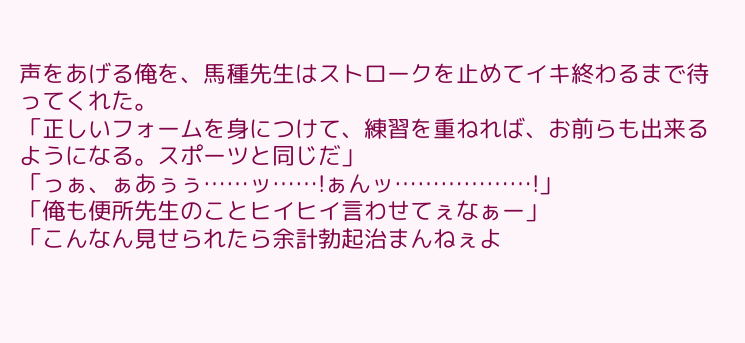声をあげる俺を、馬種先生はストロークを止めてイキ終わるまで待ってくれた。
「正しいフォームを身につけて、練習を重ねれば、お前らも出来るようになる。スポーツと同じだ」
「っぁ、ぁあぅぅ……ッ……!ぁんッ………………!」
「俺も便所先生のことヒイヒイ言わせてぇなぁー」
「こんなん見せられたら余計勃起治まんねぇよ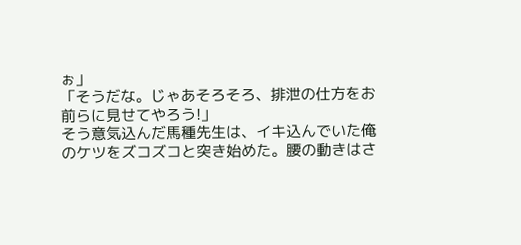ぉ」
「そうだな。じゃあそろそろ、排泄の仕方をお前らに見せてやろう!」
そう意気込んだ馬種先生は、イキ込んでいた俺のケツをズコズコと突き始めた。腰の動きはさ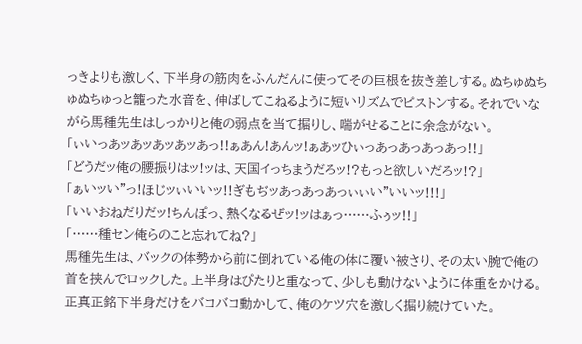っきよりも激しく、下半身の筋肉をふんだんに使ってその巨根を抜き差しする。ぬちゅぬちゅぬちゅっと籠った水音を、伸ばしてこねるように短いリズムでピストンする。それでいながら馬種先生はしっかりと俺の弱点を当て掘りし、喘がせることに余念がない。
「ぃいっあッあッあッあッあっ!!ぁあん!あんッ!ぁあッひぃっあっあっあっあっ!!」
「どうだッ俺の腰振りはッ!ッは、天国イっちまうだろッ!?もっと欲しいだろッ!?」
「ぁいッい"っ!ほじッぃいいッ!!ぎもぢッあっあっあっぃぃい"いいッ!!!」
「いいおねだりだッ!ちんぽっ、熱くなるぜッ!ッはぁっ……ふぅッ!!」
「……種セン俺らのこと忘れてね?」
馬種先生は、バックの体勢から前に倒れている俺の体に覆い被さり、その太い腕で俺の首を挟んでロックした。上半身はぴたりと重なって、少しも動けないように体重をかける。正真正銘下半身だけをバコバコ動かして、俺のケツ穴を激しく掘り続けていた。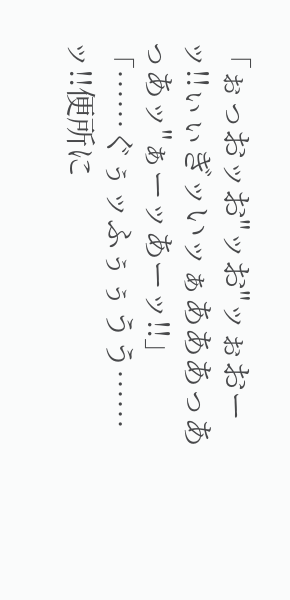「ぉっおッお"ッお"ッぉおーッ!!ぃぃぎッいッぁあああっあっあッ"ぁーッあーッ!!」
「……ぐぅッふぅぅうう……ッ!!便所に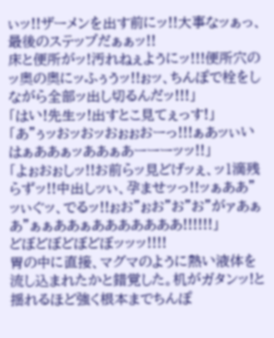ぃッ!!ザーメンを出す前にッ!!大事なッぁっ、最後のステップだぁぁッ!!
床と便所がッ!汚れねぇようにッ!!!便所穴のッ奥の奥にッふぅうッ!!ぉッ、ちんぽで栓をしながら全部ッ出し切るんだッ!!!」
「はい!先生ッ!出すとこ見てぇっす!」
「あ"ぅッおッおッおぉぉおーっ!!!ぁあッぃいはぁああぁッああぁあーーーッッ!!」
「よぉおぉしッ!!お前らッ見どげッぇ、ッ1滴残らずッ!!中出しッぃ、孕ませッっ!!ッぁああ"ッぃぐッ、でるッ!!ぉお"ぉお"お"お"がァあぁあ"ぁぁああぁあああああああ!!!!!!」
どぼどぼどぼどぼッッッ!!!!
胃の中に直接、マグマのように熱い液体を流し込まれたかと錯覚した。机がガタンッ!と揺れるほど強く根本までちんぽ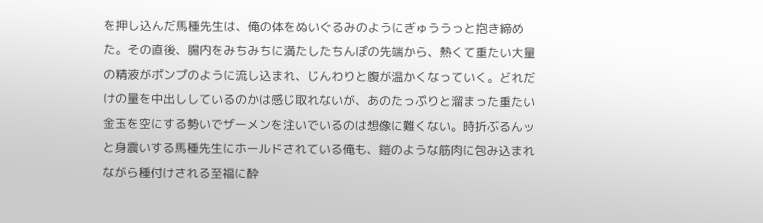を押し込んだ馬種先生は、俺の体をぬいぐるみのようにぎゅううっと抱き締めた。その直後、腸内をみちみちに満たしたちんぽの先端から、熱くて重たい大量の精液がポンプのように流し込まれ、じんわりと腹が温かくなっていく。どれだけの量を中出ししているのかは感じ取れないが、あのたっぷりと溜まった重たい金玉を空にする勢いでザーメンを注いでいるのは想像に難くない。時折ぶるんッと身震いする馬種先生にホールドされている俺も、鎧のような筋肉に包み込まれながら種付けされる至福に酔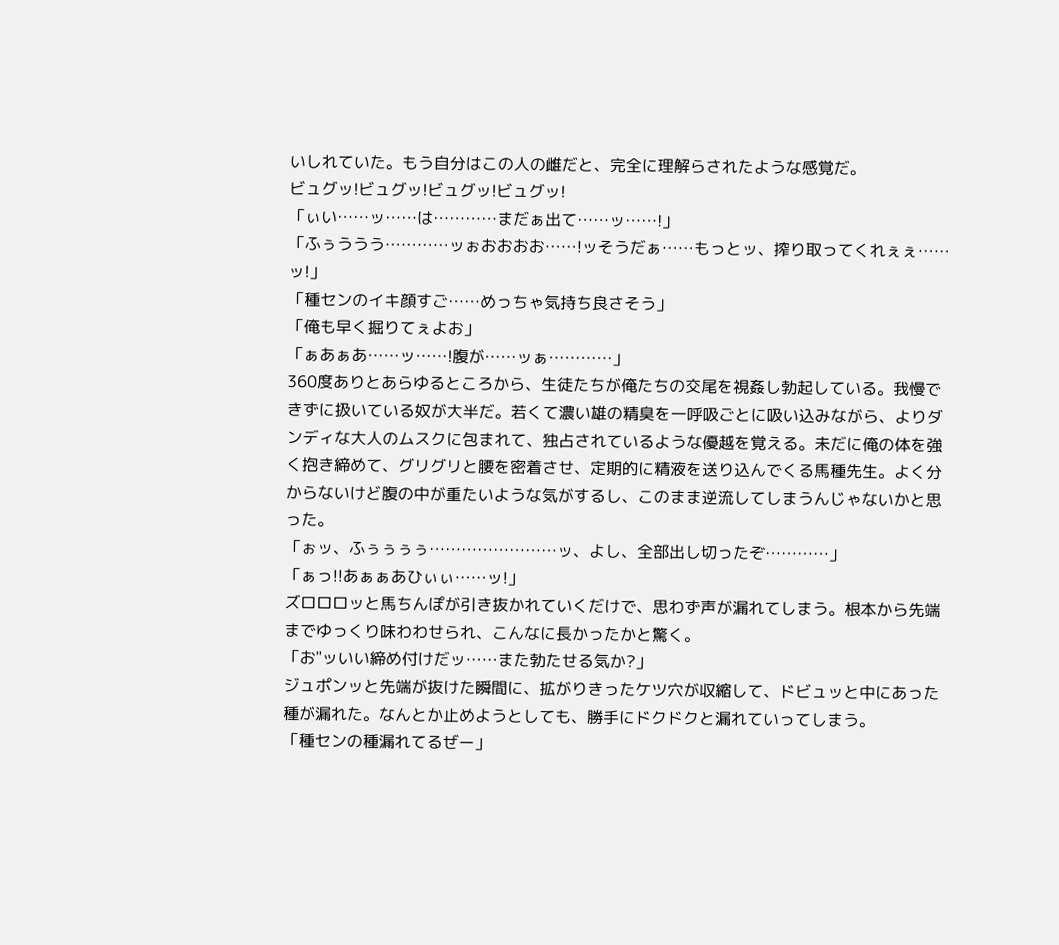いしれていた。もう自分はこの人の雌だと、完全に理解らされたような感覚だ。
ビュグッ!ビュグッ!ビュグッ!ビュグッ!
「ぃい……ッ……は…………まだぁ出て……ッ……!」
「ふぅううう…………ッぉおおおお……!ッそうだぁ……もっとッ、搾り取ってくれぇぇ……ッ!」
「種センのイキ顔すご……めっちゃ気持ち良さそう」
「俺も早く掘りてぇよお」
「ぁあぁあ……ッ……!腹が……ッぁ…………」
360度ありとあらゆるところから、生徒たちが俺たちの交尾を視姦し勃起している。我慢できずに扱いている奴が大半だ。若くて濃い雄の精臭を一呼吸ごとに吸い込みながら、よりダンディな大人のムスクに包まれて、独占されているような優越を覚える。未だに俺の体を強く抱き締めて、グリグリと腰を密着させ、定期的に精液を送り込んでくる馬種先生。よく分からないけど腹の中が重たいような気がするし、このまま逆流してしまうんじゃないかと思った。
「ぉッ、ふぅぅぅぅ……………………ッ、よし、全部出し切ったぞ…………」
「ぁっ!!あぁぁあひぃぃ……ッ!」
ズロロロッと馬ちんぽが引き抜かれていくだけで、思わず声が漏れてしまう。根本から先端までゆっくり味わわせられ、こんなに長かったかと驚く。
「お"ッいい締め付けだッ……また勃たせる気か?」
ジュポンッと先端が抜けた瞬間に、拡がりきったケツ穴が収縮して、ドビュッと中にあった種が漏れた。なんとか止めようとしても、勝手にドクドクと漏れていってしまう。
「種センの種漏れてるぜー」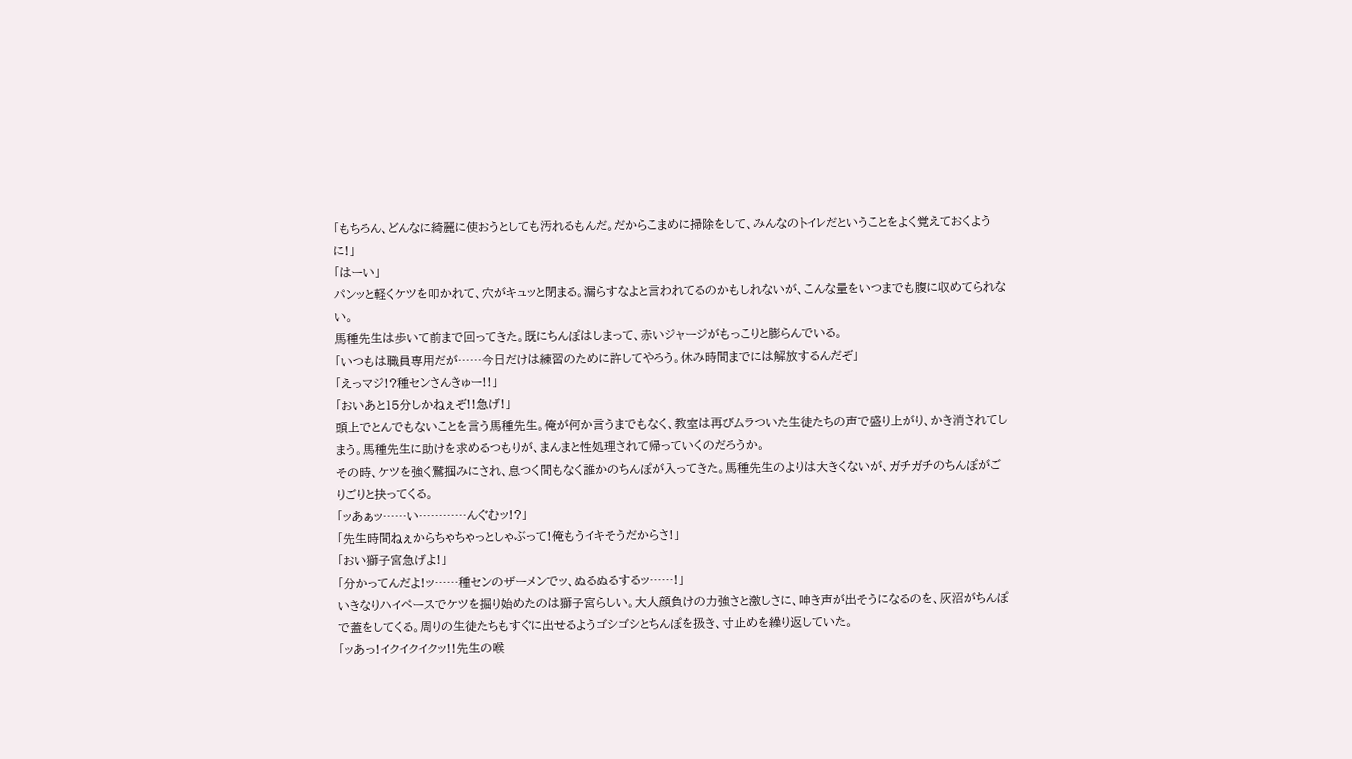「もちろん、どんなに綺麗に使おうとしても汚れるもんだ。だからこまめに掃除をして、みんなのトイレだということをよく覚えておくように!」
「はーい」
パンッと軽くケツを叩かれて、穴がキュッと閉まる。漏らすなよと言われてるのかもしれないが、こんな量をいつまでも腹に収めてられない。
馬種先生は歩いて前まで回ってきた。既にちんぽはしまって、赤いジャージがもっこりと膨らんでいる。
「いつもは職員専用だが……今日だけは練習のために許してやろう。休み時間までには解放するんだぞ」
「えっマジ!?種センさんきゅー!!」
「おいあと15分しかねぇぞ!!急げ!」
頭上でとんでもないことを言う馬種先生。俺が何か言うまでもなく、教室は再びムラついた生徒たちの声で盛り上がり、かき消されてしまう。馬種先生に助けを求めるつもりが、まんまと性処理されて帰っていくのだろうか。
その時、ケツを強く鷲掴みにされ、息つく間もなく誰かのちんぽが入ってきた。馬種先生のよりは大きくないが、ガチガチのちんぽがごりごりと抉ってくる。
「ッあぁッ……い…………んぐむッ!?」
「先生時間ねぇからちゃちゃっとしゃぶって!俺もうイキそうだからさ!」
「おい獅子宮急げよ!」
「分かってんだよ!ッ……種センのザーメンでッ、ぬるぬるするッ……!」
いきなりハイペースでケツを掘り始めたのは獅子宮らしい。大人顔負けの力強さと激しさに、呻き声が出そうになるのを、灰沼がちんぽで蓋をしてくる。周りの生徒たちもすぐに出せるようゴシゴシとちんぽを扱き、寸止めを繰り返していた。
「ッあっ!イクイクイクッ!!先生の喉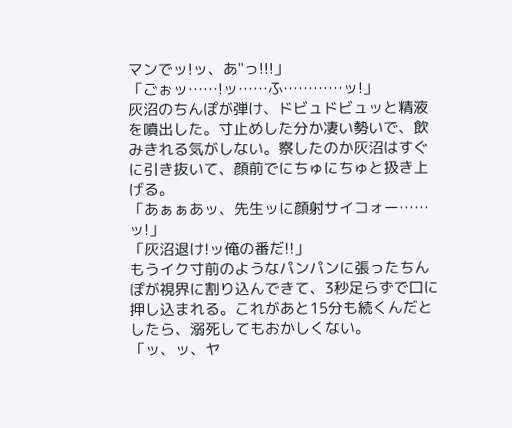マンでッ!ッ、あ"っ!!!」
「ごぉッ……!ッ……ふ…………ッ!」
灰沼のちんぽが弾け、ドビュドビュッと精液を噴出した。寸止めした分か凄い勢いで、飲みきれる気がしない。察したのか灰沼はすぐに引き抜いて、顔前でにちゅにちゅと扱き上げる。
「あぁぁあッ、先生ッに顔射サイコォー……ッ!」
「灰沼退け!ッ俺の番だ!!」
もうイク寸前のようなパンパンに張ったちんぽが視界に割り込んできて、3秒足らずで口に押し込まれる。これがあと15分も続くんだとしたら、溺死してもおかしくない。
「ッ、ッ、ヤ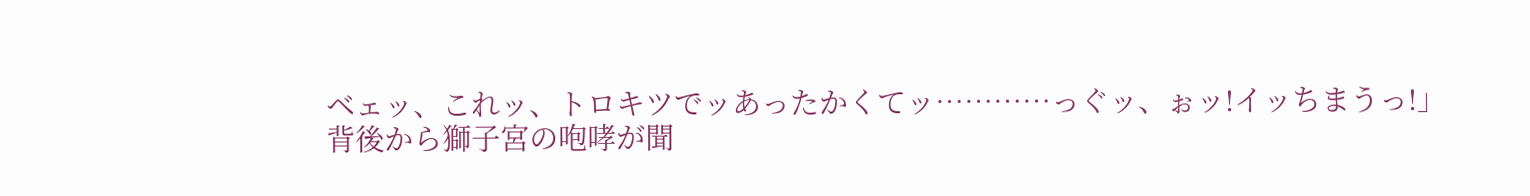ベェッ、これッ、トロキツでッあったかくてッ…………っぐッ、ぉッ!イッちまうっ!」
背後から獅子宮の咆哮が聞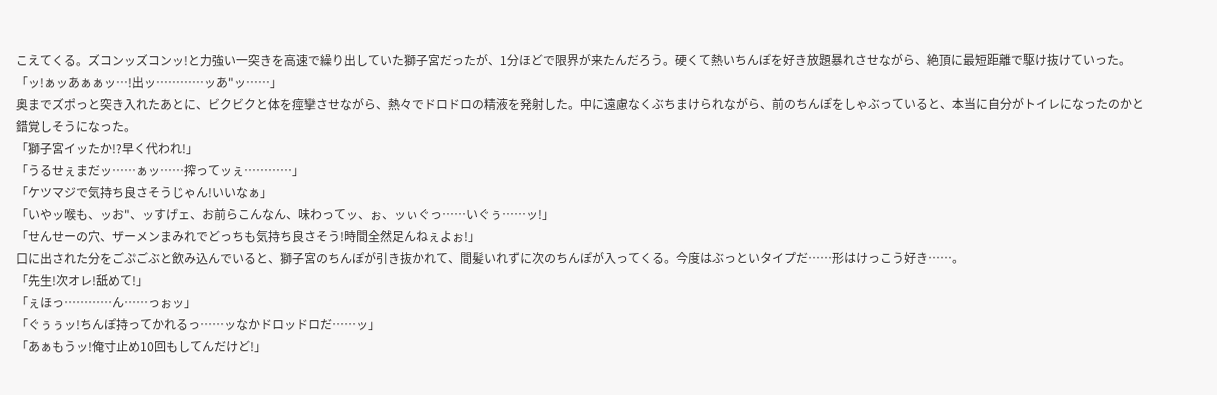こえてくる。ズコンッズコンッ!と力強い一突きを高速で繰り出していた獅子宮だったが、1分ほどで限界が来たんだろう。硬くて熱いちんぽを好き放題暴れさせながら、絶頂に最短距離で駆け抜けていった。
「ッ!ぁッあぁぁッ…!出ッ…………ッあ"ッ……」
奥までズポっと突き入れたあとに、ビクビクと体を痙攣させながら、熱々でドロドロの精液を発射した。中に遠慮なくぶちまけられながら、前のちんぽをしゃぶっていると、本当に自分がトイレになったのかと錯覚しそうになった。
「獅子宮イッたか!?早く代われ!」
「うるせぇまだッ……ぁッ……搾ってッぇ…………」
「ケツマジで気持ち良さそうじゃん!いいなぁ」
「いやッ喉も、ッお"、ッすげェ、お前らこんなん、味わってッ、ぉ、ッぃぐっ……いぐぅ……ッ!」
「せんせーの穴、ザーメンまみれでどっちも気持ち良さそう!時間全然足んねぇよぉ!」
口に出された分をごぷごぶと飲み込んでいると、獅子宮のちんぽが引き抜かれて、間髪いれずに次のちんぽが入ってくる。今度はぶっといタイプだ……形はけっこう好き……。
「先生!次オレ!舐めて!」
「ぇほっ…………ん……っぉッ」
「ぐぅぅッ!ちんぽ持ってかれるっ……ッなかドロッドロだ……ッ」
「あぁもうッ!俺寸止め10回もしてんだけど!」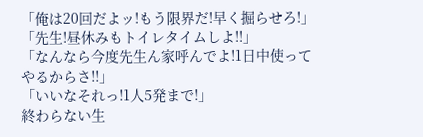「俺は20回だよッ!もう限界だ!早く掘らせろ!」
「先生!昼休みもトイレタイムしよ!!」
「なんなら今度先生ん家呼んでよ!1日中使ってやるからさ!!」
「いいなそれっ!1人5発まで!」
終わらない生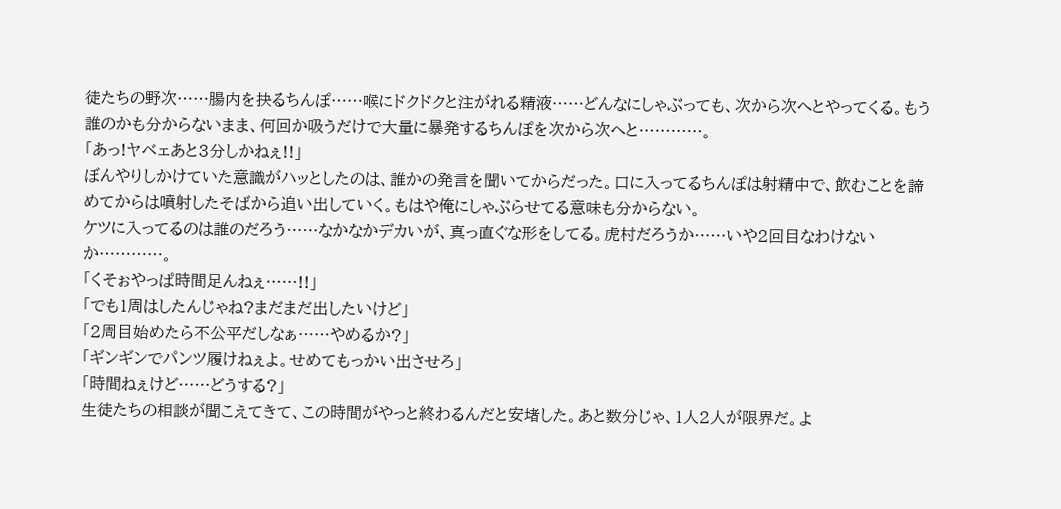徒たちの野次……腸内を抉るちんぽ……喉にドクドクと注がれる精液……どんなにしゃぶっても、次から次へとやってくる。もう誰のかも分からないまま、何回か吸うだけで大量に暴発するちんぽを次から次へと…………。
「あっ!ヤベェあと3分しかねぇ!!」
ぼんやりしかけていた意識がハッとしたのは、誰かの発言を聞いてからだった。口に入ってるちんぽは射精中で、飲むことを諦めてからは噴射したそばから追い出していく。もはや俺にしゃぶらせてる意味も分からない。
ケツに入ってるのは誰のだろう……なかなかデカいが、真っ直ぐな形をしてる。虎村だろうか……いや2回目なわけないか…………。
「くそぉやっぱ時間足んねぇ……!!」
「でも1周はしたんじゃね?まだまだ出したいけど」
「2周目始めたら不公平だしなぁ……やめるか?」
「ギンギンでパンツ履けねぇよ。せめてもっかい出させろ」
「時間ねぇけど……どうする?」
生徒たちの相談が聞こえてきて、この時間がやっと終わるんだと安堵した。あと数分じゃ、1人2人が限界だ。よ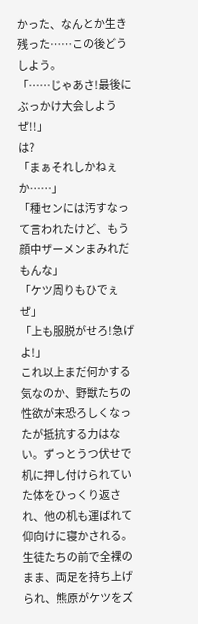かった、なんとか生き残った……この後どうしよう。
「……じゃあさ!最後にぶっかけ大会しようぜ!!」
は?
「まぁそれしかねぇか……」
「種センには汚すなって言われたけど、もう顔中ザーメンまみれだもんな」
「ケツ周りもひでぇぜ」
「上も服脱がせろ!急げよ!」
これ以上まだ何かする気なのか、野獣たちの性欲が末恐ろしくなったが抵抗する力はない。ずっとうつ伏せで机に押し付けられていた体をひっくり返され、他の机も運ばれて仰向けに寝かされる。生徒たちの前で全裸のまま、両足を持ち上げられ、熊原がケツをズ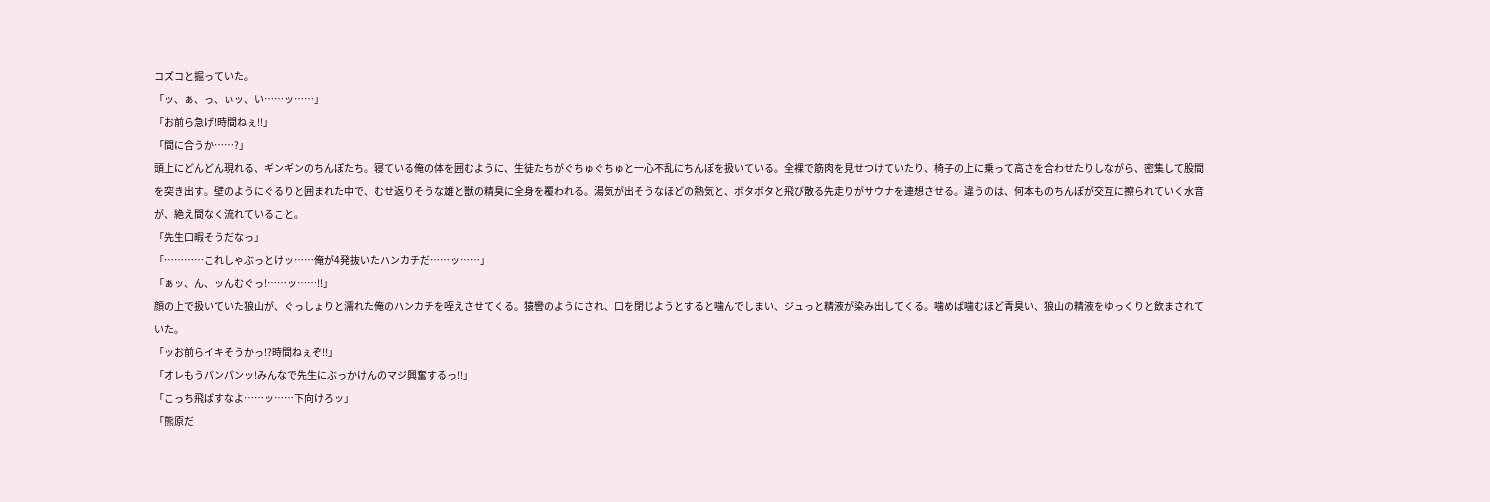コズコと掘っていた。
「ッ、ぁ、っ、ぃッ、い……ッ……」
「お前ら急げ!時間ねぇ!!」
「間に合うか……?」
頭上にどんどん現れる、ギンギンのちんぽたち。寝ている俺の体を囲むように、生徒たちがぐちゅぐちゅと一心不乱にちんぽを扱いている。全裸で筋肉を見せつけていたり、椅子の上に乗って高さを合わせたりしながら、密集して股間を突き出す。壁のようにぐるりと囲まれた中で、むせ返りそうな雄と獣の精臭に全身を覆われる。湯気が出そうなほどの熱気と、ボタボタと飛び散る先走りがサウナを連想させる。違うのは、何本ものちんぽが交互に擦られていく水音が、絶え間なく流れていること。
「先生口暇そうだなっ」
「…………これしゃぶっとけッ……俺が4発抜いたハンカチだ……ッ……」
「ぁッ、ん、ッんむぐっ!……ッ……!!」
顔の上で扱いていた狼山が、ぐっしょりと濡れた俺のハンカチを咥えさせてくる。猿轡のようにされ、口を閉じようとすると噛んでしまい、ジュっと精液が染み出してくる。噛めば噛むほど青臭い、狼山の精液をゆっくりと飲まされていた。
「ッお前らイキそうかっ!?時間ねぇぞ!!」
「オレもうパンパンッ!みんなで先生にぶっかけんのマジ興奮するっ!!」
「こっち飛ばすなよ……ッ……下向けろッ」
「熊原だ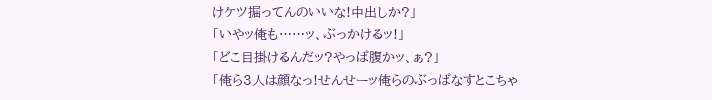けケツ掘ってんのいいな!中出しか?」
「いやッ俺も……ッ、ぶっかけるッ!」
「どこ目掛けるんだッ?やっぱ腹かッ、ぁ?」
「俺ら3人は顔なっ!せんせーッ俺らのぶっぱなすとこちゃ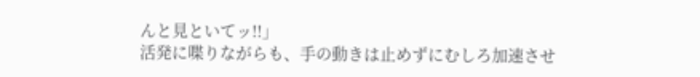んと見といてッ!!」
活発に喋りながらも、手の動きは止めずにむしろ加速させ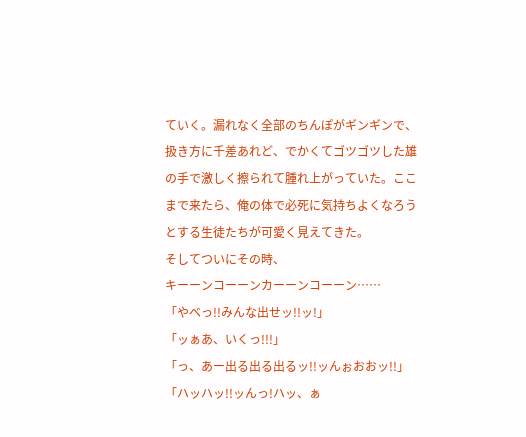ていく。漏れなく全部のちんぽがギンギンで、扱き方に千差あれど、でかくてゴツゴツした雄の手で激しく擦られて腫れ上がっていた。ここまで来たら、俺の体で必死に気持ちよくなろうとする生徒たちが可愛く見えてきた。
そしてついにその時、
キーーンコーーンカーーンコーーン……
「やべっ!!みんな出せッ!!ッ!」
「ッぁあ、いくっ!!!」
「っ、あー出る出る出るッ!!ッんぉおおッ!!」
「ハッハッ!!ッんっ!ハッ、ぁ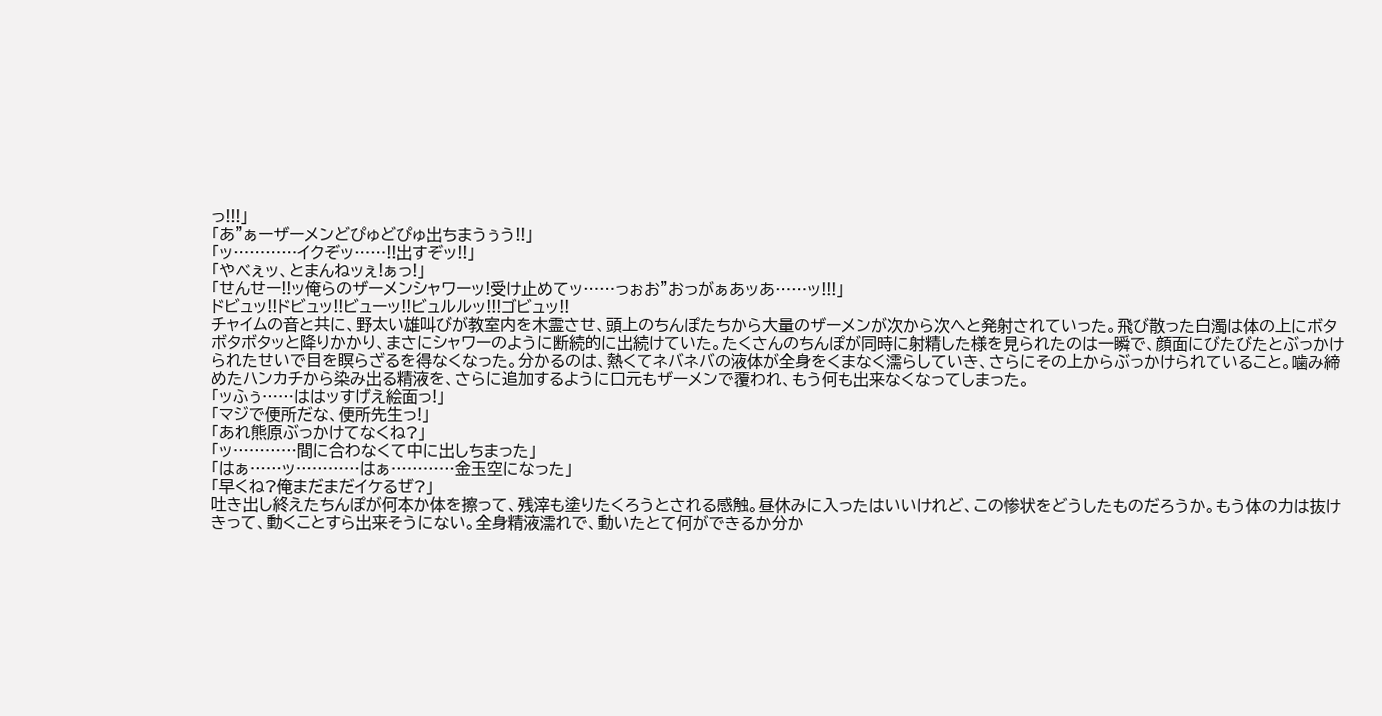っ!!!」
「あ"ぁーザーメンどぴゅどぴゅ出ちまうぅう!!」
「ッ…………イクぞッ……!!出すぞッ!!」
「やべぇッ、とまんねッぇ!ぁっ!」
「せんせー!!ッ俺らのザーメンシャワーッ!受け止めてッ……っぉお"おっがぁあッあ……ッ!!!」
ドビュッ!!ドビュッ!!ビューッ!!ビュルルッ!!!ゴビュッ!!
チャイムの音と共に、野太い雄叫びが教室内を木霊させ、頭上のちんぽたちから大量のザーメンが次から次へと発射されていった。飛び散った白濁は体の上にボタボタボタッと降りかかり、まさにシャワーのように断続的に出続けていた。たくさんのちんぽが同時に射精した様を見られたのは一瞬で、顔面にびたびたとぶっかけられたせいで目を瞑らざるを得なくなった。分かるのは、熱くてネバネバの液体が全身をくまなく濡らしていき、さらにその上からぶっかけられていること。噛み締めたハンカチから染み出る精液を、さらに追加するように口元もザーメンで覆われ、もう何も出来なくなってしまった。
「ッふぅ……ははッすげえ絵面っ!」
「マジで便所だな、便所先生っ!」
「あれ熊原ぶっかけてなくね?」
「ッ…………間に合わなくて中に出しちまった」
「はぁ……ッ…………はぁ…………金玉空になった」
「早くね?俺まだまだイケるぜ?」
吐き出し終えたちんぽが何本か体を擦って、残滓も塗りたくろうとされる感触。昼休みに入ったはいいけれど、この惨状をどうしたものだろうか。もう体の力は抜けきって、動くことすら出来そうにない。全身精液濡れで、動いたとて何ができるか分か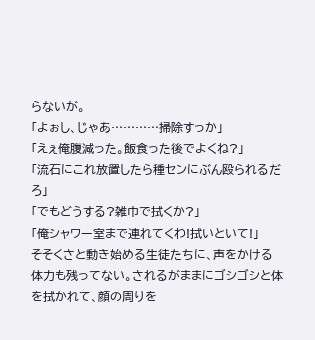らないが。
「よぉし、じゃあ…………掃除すっか」
「えぇ俺腹減った。飯食った後でよくね?」
「流石にこれ放置したら種センにぶん殴られるだろ」
「でもどうする?雑巾で拭くか?」
「俺シャワー室まで連れてくわ!拭いといて!」
そそくさと動き始める生徒たちに、声をかける体力も残ってない。されるがままにゴシゴシと体を拭かれて、顔の周りを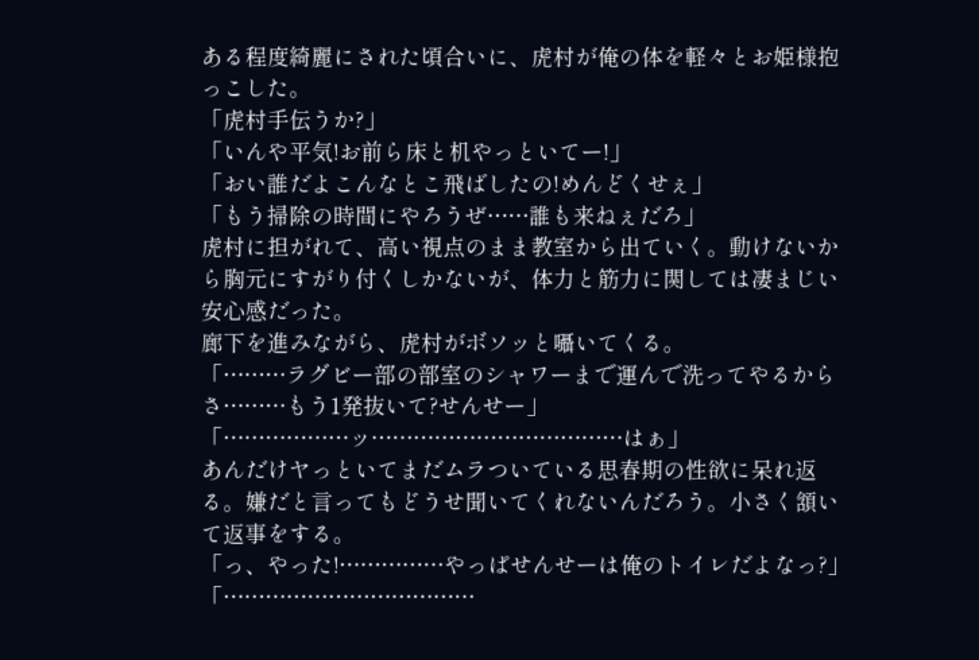ある程度綺麗にされた頃合いに、虎村が俺の体を軽々とお姫様抱っこした。
「虎村手伝うか?」
「いんや平気!お前ら床と机やっといてー!」
「おい誰だよこんなとこ飛ばしたの!めんどくせぇ」
「もう掃除の時間にやろうぜ……誰も来ねぇだろ」
虎村に担がれて、高い視点のまま教室から出ていく。動けないから胸元にすがり付くしかないが、体力と筋力に関しては凄まじい安心感だった。
廊下を進みながら、虎村がボソッと囁いてくる。
「………ラグビー部の部室のシャワーまで運んで洗ってやるからさ………もう1発抜いて?せんせー」
「………………ッ………………………………はぁ」
あんだけヤっといてまだムラついている思春期の性欲に呆れ返る。嫌だと言ってもどうせ聞いてくれないんだろう。小さく頷いて返事をする。
「っ、やった!……………やっぱせんせーは俺のトイレだよなっ?」
「………………………………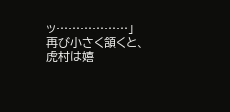ッ………………」
再び小さく頷くと、虎村は嬉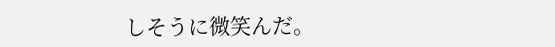しそうに微笑んだ。